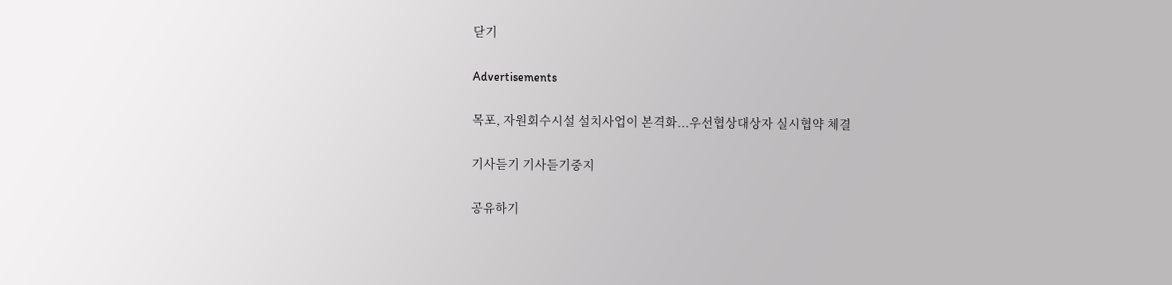닫기

Advertisements

목포, 자원회수시설 설치사업이 본격화...우선협상대상자 실시협약 체결

기사듣기 기사듣기중지

공유하기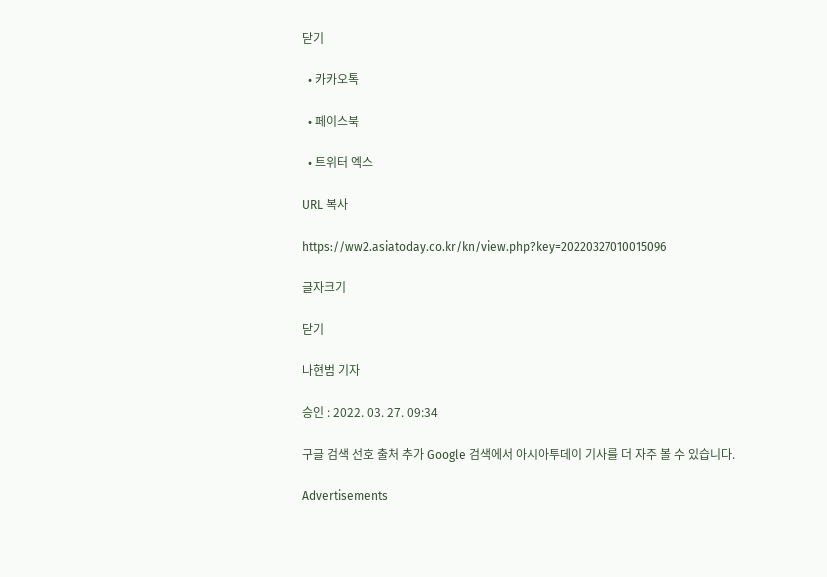닫기

  • 카카오톡

  • 페이스북

  • 트위터 엑스

URL 복사

https://ww2.asiatoday.co.kr/kn/view.php?key=20220327010015096

글자크기

닫기

나현범 기자

승인 : 2022. 03. 27. 09:34

구글 검색 선호 출처 추가 Google 검색에서 아시아투데이 기사를 더 자주 볼 수 있습니다.

Advertisements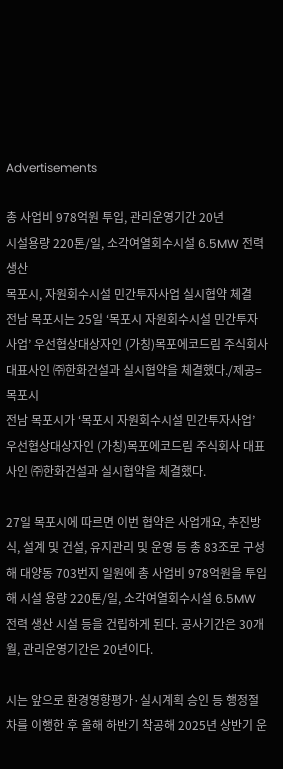Advertisements

총 사업비 978억원 투입, 관리운영기간 20년
시설용량 220톤/일, 소각여열회수시설 6.5MW 전력생산
목포시, 자원회수시설 민간투자사업 실시협약 체결
전남 목포시는 25일 ‘목포시 자원회수시설 민간투자사업’ 우선협상대상자인 (가칭)목포에코드림 주식회사 대표사인 ㈜한화건설과 실시협약을 체결했다./제공=목포시
전남 목포시가 ‘목포시 자원회수시설 민간투자사업’ 우선협상대상자인 (가칭)목포에코드림 주식회사 대표사인 ㈜한화건설과 실시협약을 체결했다.

27일 목포시에 따르면 이번 협약은 사업개요, 추진방식, 설계 및 건설, 유지관리 및 운영 등 총 83조로 구성해 대양동 703번지 일원에 총 사업비 978억원을 투입해 시설 용량 220톤/일, 소각여열회수시설 6.5MW 전력 생산 시설 등을 건립하게 된다. 공사기간은 30개월, 관리운영기간은 20년이다.

시는 앞으로 환경영향평가·실시계획 승인 등 행정절차를 이행한 후 올해 하반기 착공해 2025년 상반기 운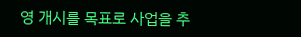영 개시를 목표로 사업을 추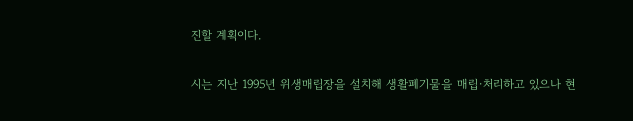진할 계획이다.

시는 지난 1995년 위생매립장을 설치해 생활폐기물을 매립·처리하고 있으나 현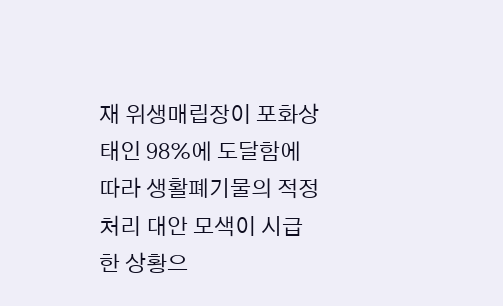재 위생매립장이 포화상태인 98%에 도달함에 따라 생활폐기물의 적정처리 대안 모색이 시급한 상황으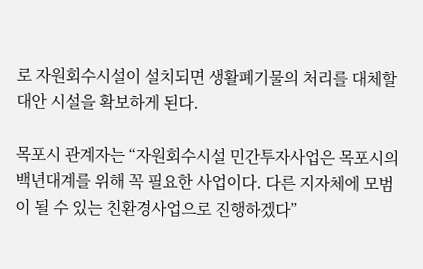로 자원회수시설이 설치되면 생활폐기물의 처리를 대체할 대안 시설을 확보하게 된다.

목포시 관계자는 “자원회수시설 민간투자사업은 목포시의 백년대계를 위해 꼭 필요한 사업이다. 다른 지자체에 모범이 될 수 있는 친환경사업으로 진행하겠다”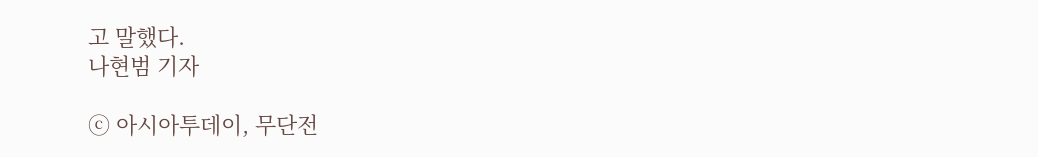고 말했다.
나현범 기자

ⓒ 아시아투데이, 무단전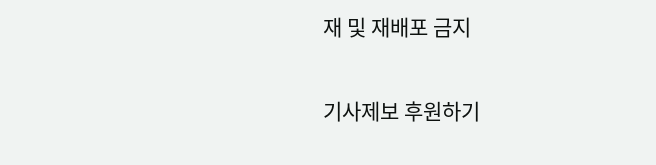재 및 재배포 금지

기사제보 후원하기